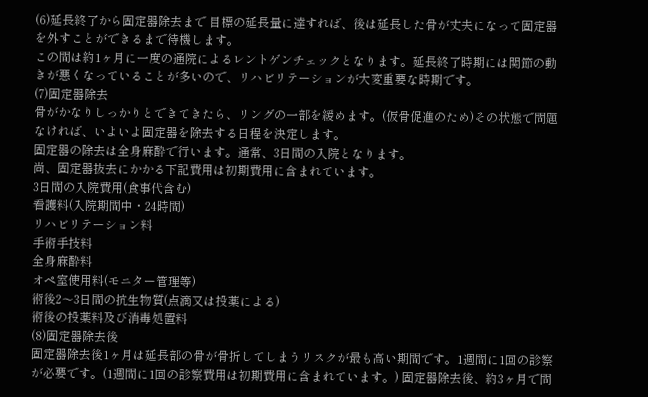(6)延長終了から固定器除去まで 目標の延長量に達すれば、後は延長した骨が丈夫になって固定器を外すことができるまで待機します。
この間は約1ヶ月に一度の通院によるレントゲンチェックとなります。延長終了時期には関節の動きが悪くなっていることが多いので、リハビリテーションが大変重要な時期です。
(7)固定器除去
骨がかなりしっかりとできてきたら、リングの一部を緩めます。(仮骨促進のため)その状態で問題なければ、いよいよ固定器を除去する日程を決定します。
固定器の除去は全身麻酔で行います。通常、3日間の入院となります。
尚、固定器抜去にかかる下記費用は初期費用に含まれています。
3日間の入院費用(食事代含む)
看護料(入院期間中・24時間)
リハビリテーション料
手術手技料
全身麻酔料
オペ室使用料(モニター管理等)
術後2〜3日間の抗生物質(点滴又は投薬による)
術後の投薬料及び消毒処置料
(8)固定器除去後
固定器除去後1ヶ月は延長部の骨が骨折してしまうリスクが最も高い期間です。1週間に1回の診察が必要です。(1週間に1回の診察費用は初期費用に含まれています。) 固定器除去後、約3ヶ月で問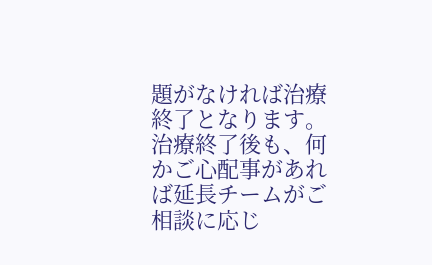題がなければ治療終了となります。
治療終了後も、何かご心配事があれば延長チームがご相談に応じ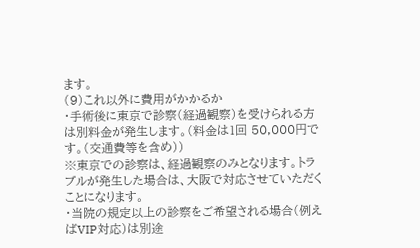ます。
(9)これ以外に費用がかかるか
・手術後に東京で診察(経過観察)を受けられる方は別料金が発生します。(料金は1回 50,000円です。(交通費等を含め))
※東京での診察は、経過観察のみとなります。トラブルが発生した場合は、大阪で対応させていただくことになります。
・当院の規定以上の診察をご希望される場合(例えばVIP対応)は別途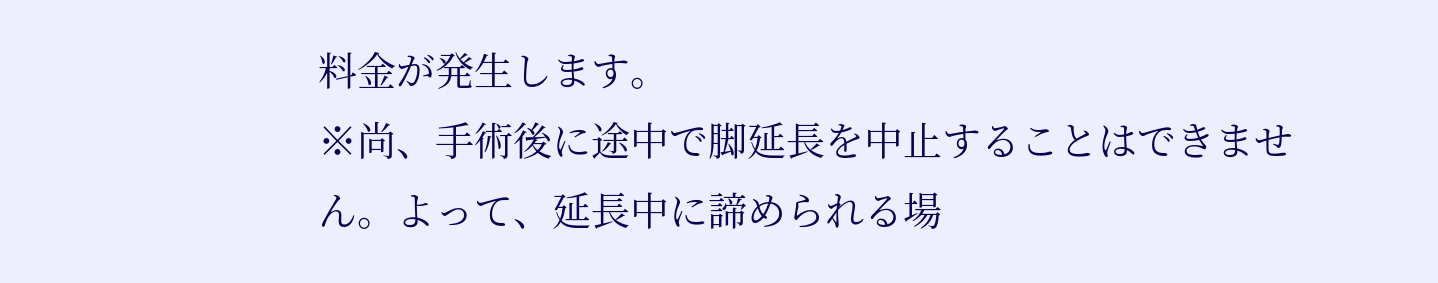料金が発生します。
※尚、手術後に途中で脚延長を中止することはできません。よって、延長中に諦められる場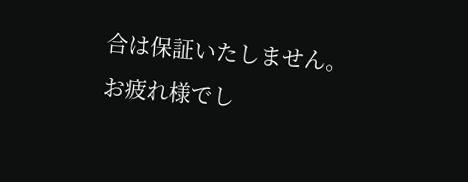合は保証いたしません。
お疲れ様でし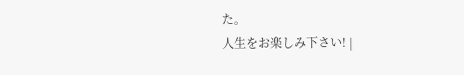た。
人生をお楽しみ下さい! |